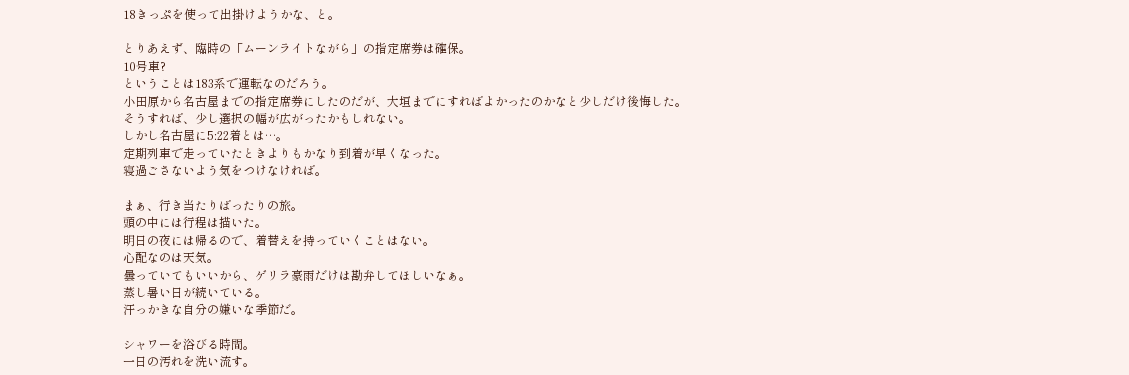18きっぷを使って出掛けようかな、と。

とりあえず、臨時の「ムーンライトながら」の指定席券は確保。
10号車?
ということは183系で運転なのだろう。
小田原から名古屋までの指定席券にしたのだが、大垣までにすればよかったのかなと少しだけ後悔した。
そうすれば、少し選択の幅が広がったかもしれない。
しかし名古屋に5:22着とは…。
定期列車で走っていたときよりもかなり到着が早くなった。
寝過ごさないよう気をつけなければ。

まぁ、行き当たりばったりの旅。
頭の中には行程は描いた。
明日の夜には帰るので、着替えを持っていくことはない。
心配なのは天気。
曇っていてもいいから、ゲリラ豪雨だけは勘弁してほしいなぁ。
蒸し暑い日が続いている。
汗っかきな自分の嫌いな季節だ。

シャワーを浴びる時間。
一日の汚れを洗い流す。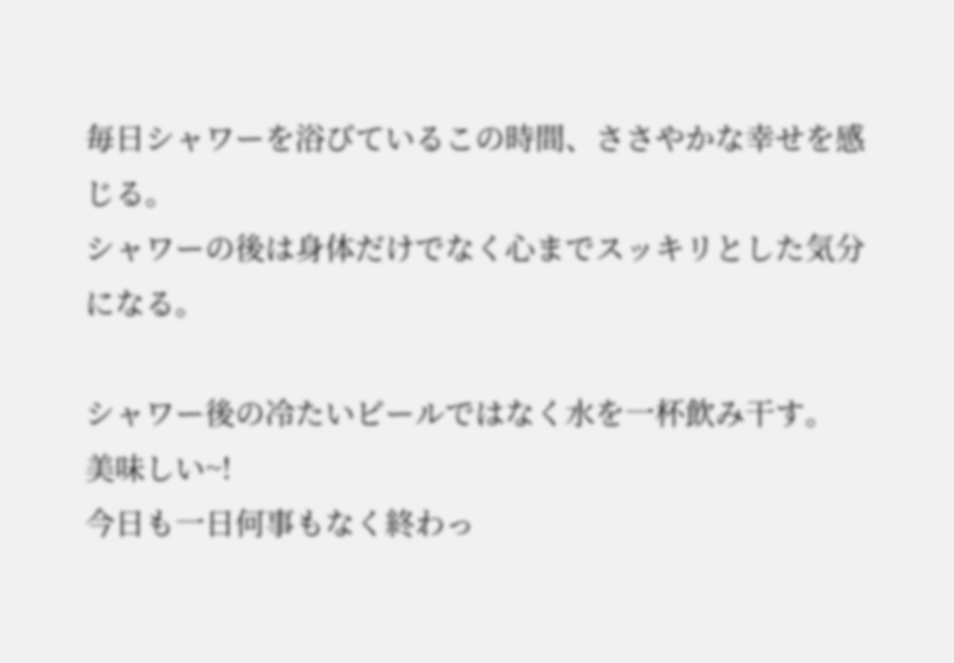毎日シャワーを浴びているこの時間、ささやかな幸せを感じる。
シャワーの後は身体だけでなく心までスッキリとした気分になる。

シャワー後の冷たいビールではなく水を一杯飲み干す。
美味しい~!
今日も一日何事もなく終わっ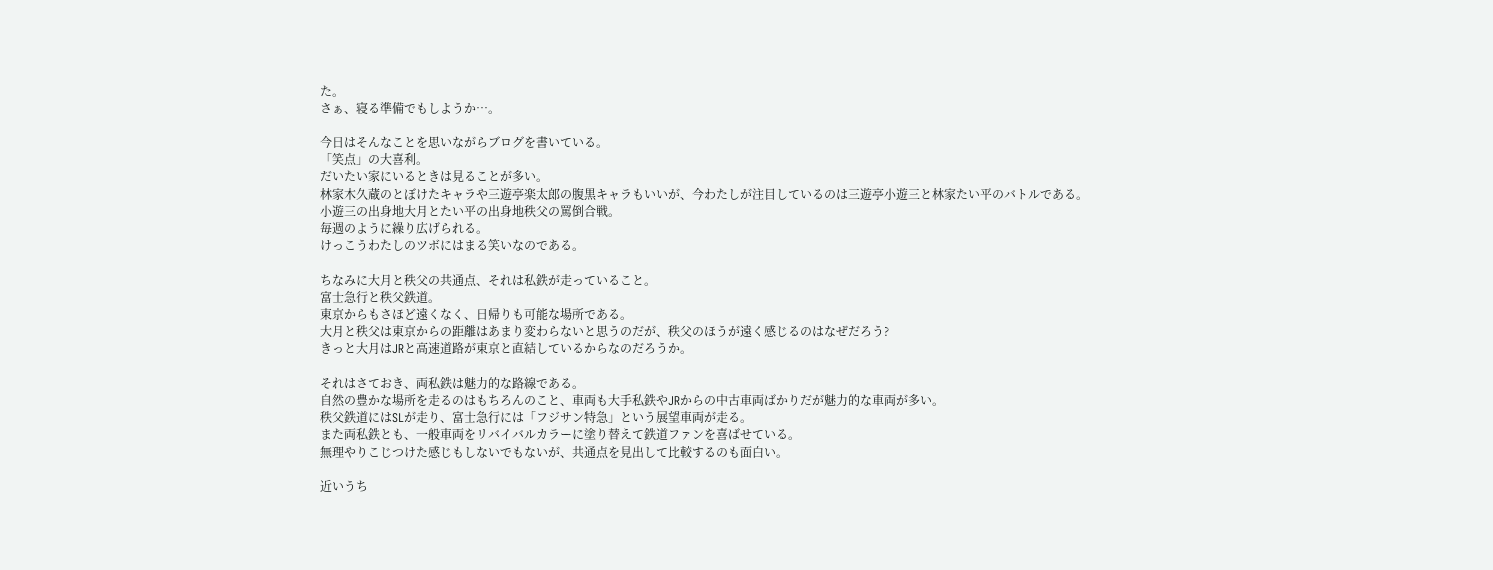た。
さぁ、寝る準備でもしようか…。

今日はそんなことを思いながらブログを書いている。
「笑点」の大喜利。
だいたい家にいるときは見ることが多い。
林家木久蔵のとぼけたキャラや三遊亭楽太郎の腹黒キャラもいいが、今わたしが注目しているのは三遊亭小遊三と林家たい平のバトルである。
小遊三の出身地大月とたい平の出身地秩父の罵倒合戦。
毎週のように繰り広げられる。
けっこうわたしのツボにはまる笑いなのである。

ちなみに大月と秩父の共通点、それは私鉄が走っていること。
富士急行と秩父鉄道。
東京からもさほど遠くなく、日帰りも可能な場所である。
大月と秩父は東京からの距離はあまり変わらないと思うのだが、秩父のほうが遠く感じるのはなぜだろう?
きっと大月はJRと高速道路が東京と直結しているからなのだろうか。

それはさておき、両私鉄は魅力的な路線である。
自然の豊かな場所を走るのはもちろんのこと、車両も大手私鉄やJRからの中古車両ばかりだが魅力的な車両が多い。
秩父鉄道にはSLが走り、富士急行には「フジサン特急」という展望車両が走る。
また両私鉄とも、一般車両をリバイバルカラーに塗り替えて鉄道ファンを喜ばせている。
無理やりこじつけた感じもしないでもないが、共通点を見出して比較するのも面白い。

近いうち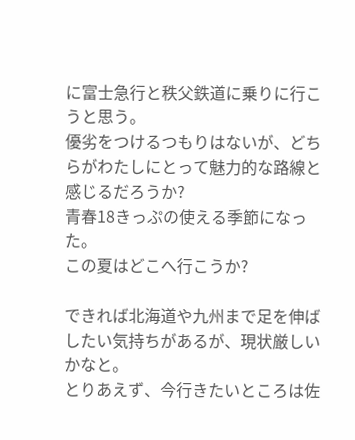に富士急行と秩父鉄道に乗りに行こうと思う。
優劣をつけるつもりはないが、どちらがわたしにとって魅力的な路線と感じるだろうか?
青春18きっぷの使える季節になった。
この夏はどこへ行こうか?

できれば北海道や九州まで足を伸ばしたい気持ちがあるが、現状厳しいかなと。
とりあえず、今行きたいところは佐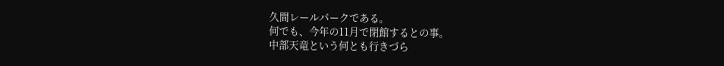久間レールパークである。
何でも、今年の11月で閉館するとの事。
中部天竜という何とも行きづら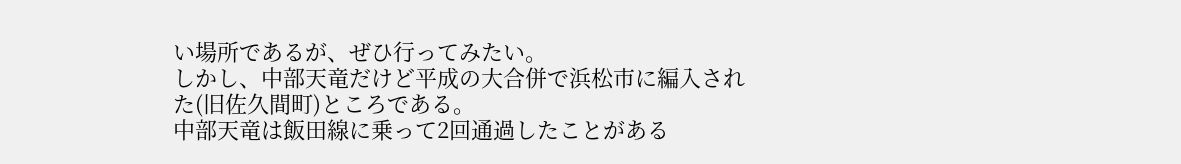い場所であるが、ぜひ行ってみたい。
しかし、中部天竜だけど平成の大合併で浜松市に編入された(旧佐久間町)ところである。
中部天竜は飯田線に乗って2回通過したことがある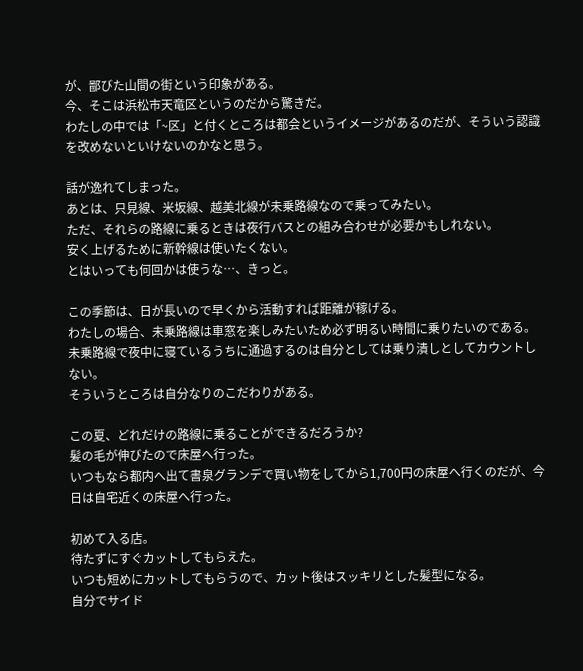が、鄙びた山間の街という印象がある。
今、そこは浜松市天竜区というのだから驚きだ。
わたしの中では「~区」と付くところは都会というイメージがあるのだが、そういう認識を改めないといけないのかなと思う。

話が逸れてしまった。
あとは、只見線、米坂線、越美北線が未乗路線なので乗ってみたい。
ただ、それらの路線に乗るときは夜行バスとの組み合わせが必要かもしれない。
安く上げるために新幹線は使いたくない。
とはいっても何回かは使うな…、きっと。

この季節は、日が長いので早くから活動すれば距離が稼げる。
わたしの場合、未乗路線は車窓を楽しみたいため必ず明るい時間に乗りたいのである。
未乗路線で夜中に寝ているうちに通過するのは自分としては乗り潰しとしてカウントしない。
そういうところは自分なりのこだわりがある。

この夏、どれだけの路線に乗ることができるだろうか?
髪の毛が伸びたので床屋へ行った。
いつもなら都内へ出て書泉グランデで買い物をしてから1,700円の床屋へ行くのだが、今日は自宅近くの床屋へ行った。

初めて入る店。
待たずにすぐカットしてもらえた。
いつも短めにカットしてもらうので、カット後はスッキリとした髪型になる。
自分でサイド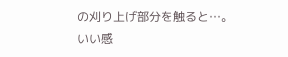の刈り上げ部分を触ると…。
いい感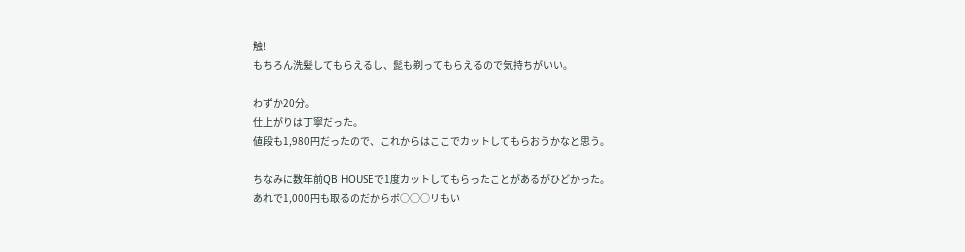触!
もちろん洗髪してもらえるし、髭も剃ってもらえるので気持ちがいい。

わずか20分。
仕上がりは丁寧だった。
値段も1,980円だったので、これからはここでカットしてもらおうかなと思う。

ちなみに数年前QB HOUSEで1度カットしてもらったことがあるがひどかった。
あれで1,000円も取るのだからボ○○○リもい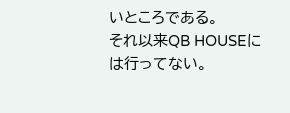いところである。
それ以来QB HOUSEには行ってない。